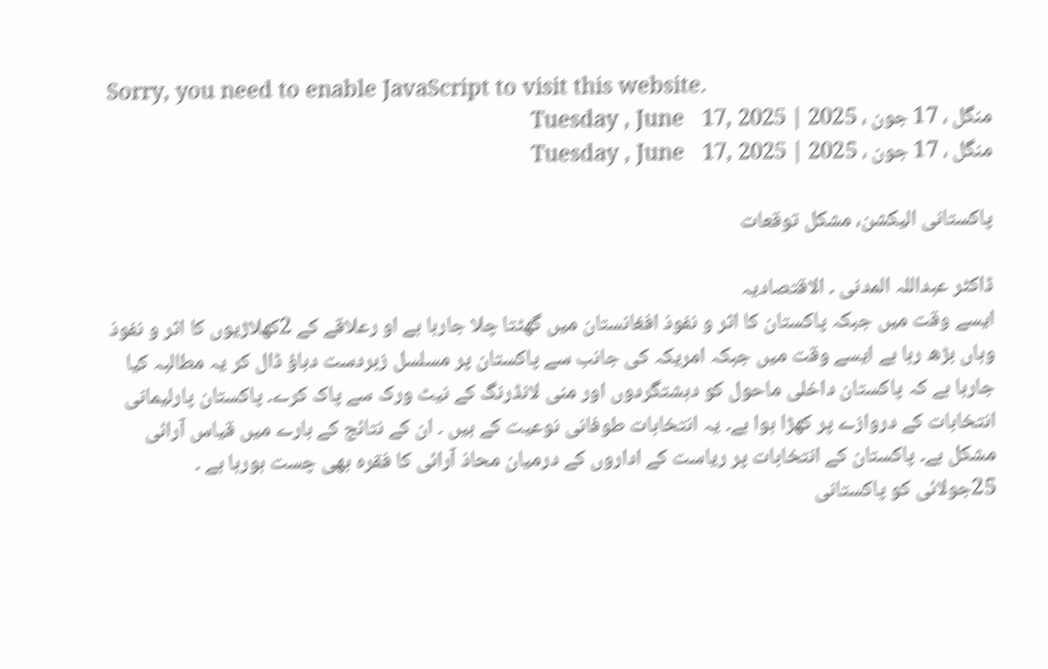Sorry, you need to enable JavaScript to visit this website.
منگل ، 17 جون ، 2025 | Tuesday , June   17, 2025
منگل ، 17 جون ، 2025 | Tuesday , June   17, 2025

پاکستانی الیکشن، مشکل توقعات

ڈاکٹر عبداللہ المدنی ۔ الاقتصادیہ
ایسے وقت میں جبکہ پاکستان کا اثر و نفوذ افغانستان میں گھٹتا چلا جارہا ہے او رعلاقے کے 2کھلاڑیوں کا اثر و نفوذ وہاں بڑھ رہا ہے ایسے وقت میں جبکہ امریکہ کی جانب سے پاکستان پر مسلسل زبردست دباؤ ڈال کر یہ مطالبہ کیا جارہا ہے کہ پاکستان داخلی ماحول کو دہشتگردوں اور منی لانڈرنگ کے نیٹ ورک سے پاک کرے۔ پاکستان پارلیمانی انتخابات کے دروازے پر کھڑا ہوا ہے۔ یہ انتخابات طوفانی نوعیت کے ہیں ۔ ان کے نتائج کے بارے میں قیاس آرائی مشکل ہے۔ پاکستان کے انتخابات پر ریاست کے اداروں کے درمیان محاذ آرائی کا فقرہ بھی چست ہورہا ہے ۔
25جولائی کو پاکستانی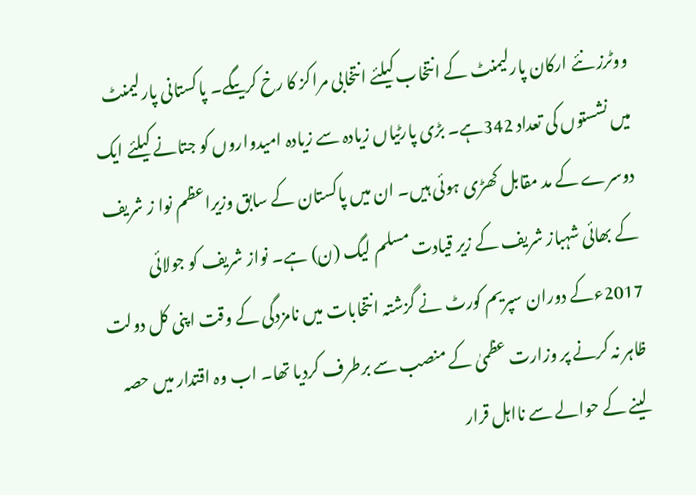ووٹرز نئے ارکان پارلیمنٹ کے انتخاب کیلئے انتخابی مراکز کا رخ کریںگے۔ پاکستانی پارلیمنٹ میں نشستوں کی تعداد 342ہے۔ بڑی پارٹیاں زیادہ سے زیادہ امیدواروں کو جتانے کیلئے ایک دوسرے کے مد مقابل کھڑی ہوئی ہیں۔ ان میں پاکستان کے سابق وزیراعظم نوا ز شریف کے بھائی شہباز شریف کے زیر قیادت مسلم لیگ (ن) ہے۔ نواز شریف کو جولائی 2017ءکے دوران سپریم کورٹ نے گزشتہ انتخابات میں نامزدگی کے وقت اپنی کل دولت ظاہر نہ کرنے پر وزارت عظمیٰ کے منصب سے برطرف کردیا تھا۔ اب وہ اقتدار میں حصہ لینے کے حوالے سے نااہل قرار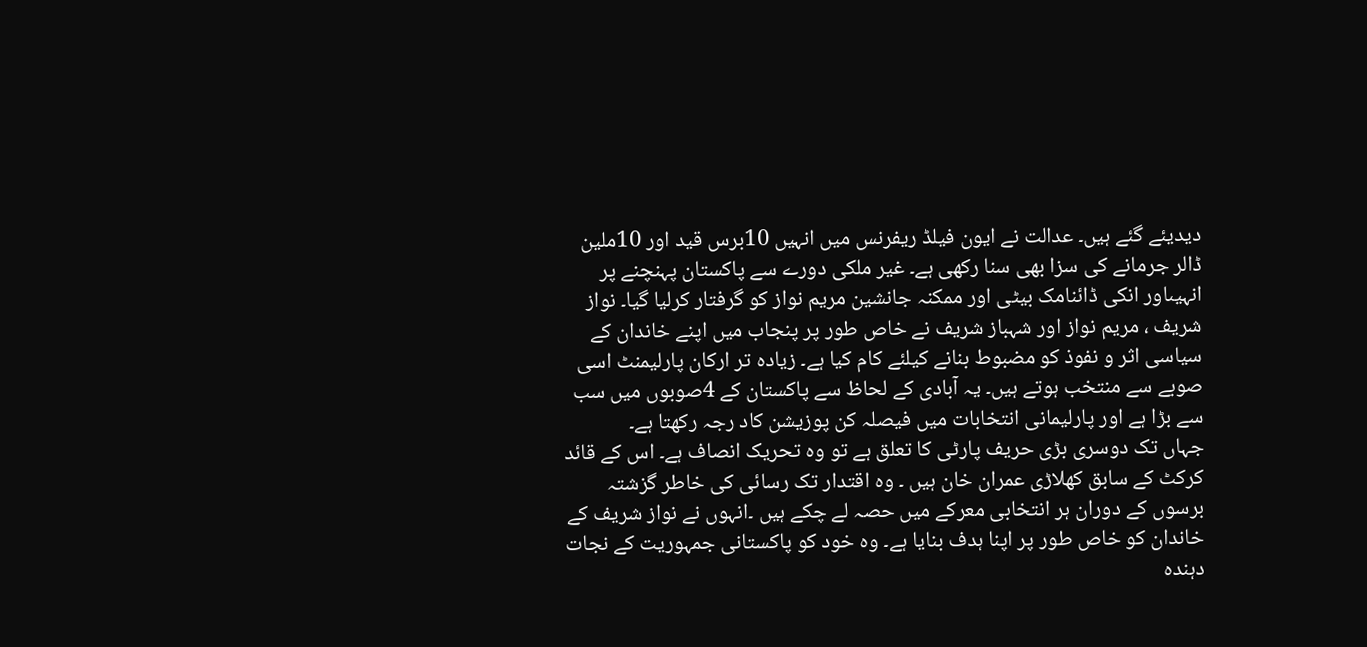دیدیئے گئے ہیں۔ عدالت نے ایون فیلڈ ریفرنس میں انہیں 10برس قید اور 10ملین ڈالر جرمانے کی سزا بھی سنا رکھی ہے۔ غیر ملکی دورے سے پاکستان پہنچنے پر انہیںاور انکی ڈائنامک بیٹی اور ممکنہ جانشین مریم نواز کو گرفتار کرلیا گیا۔ نواز شریف ، مریم نواز اور شہباز شریف نے خاص طور پر پنجاب میں اپنے خاندان کے سیاسی اثر و نفوذ کو مضبوط بنانے کیلئے کام کیا ہے۔ زیادہ تر ارکان پارلیمنٹ اسی صوبے سے منتخب ہوتے ہیں۔ یہ آبادی کے لحاظ سے پاکستان کے 4صوبوں میں سب سے بڑا ہے اور پارلیمانی انتخابات میں فیصلہ کن پوزیشن کاد رجہ رکھتا ہے۔
جہاں تک دوسری بڑی حریف پارٹی کا تعلق ہے تو وہ تحریک انصاف ہے۔ اس کے قائد کرکٹ کے سابق کھلاڑی عمران خان ہیں ۔ وہ اقتدار تک رسائی کی خاطر گزشتہ برسوں کے دوران ہر انتخابی معرکے میں حصہ لے چکے ہیں ۔انہوں نے نواز شریف کے خاندان کو خاص طور پر اپنا ہدف بنایا ہے۔ وہ خود کو پاکستانی جمہوریت کے نجات دہندہ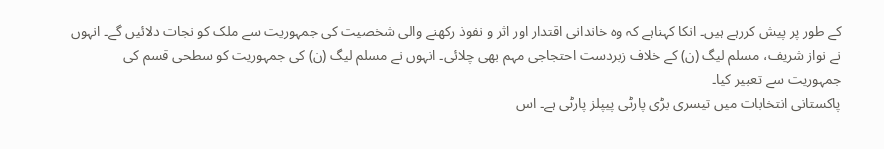کے طور پر پیش کررہے ہیں۔ انکا کہناہے کہ وہ خاندانی اقتدار اور اثر و نفوذ رکھنے والی شخصیت کی جمہوریت سے ملک کو نجات دلائیں گے۔ انہوں نے نواز شریف، مسلم لیگ (ن) کے خلاف زبردست احتجاجی مہم بھی چلائی۔ انہوں نے مسلم لیگ (ن) کی جمہوریت کو سطحی قسم کی جمہوریت سے تعبیر کیا۔
پاکستانی انتخابات میں تیسری بڑی پارٹی پیپلز پارٹی ہے۔ اس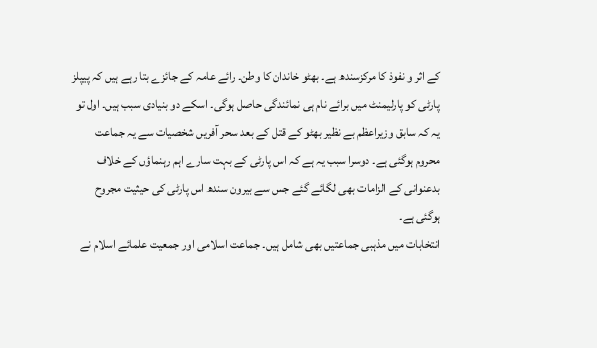کے اثر و نفوذ کا مرکزسندھ ہے۔ بھٹو خاندان کا وطن۔ رائے عامہ کے جائزے بتا رہے ہیں کہ پیپلز پارٹی کو پارلیمنٹ میں برائے نام ہی نمائندگی حاصل ہوگی۔ اسکے دو بنیادی سبب ہیں۔ اول تو یہ کہ سابق وزیراعظم بے نظیر بھٹو کے قتل کے بعد سحر آفریں شخصیات سے یہ جماعت محروم ہوگئی ہے۔ دوسرا سبب یہ ہے کہ اس پارٹی کے بہت سارے اہم رہنماؤں کے خلاف بدعنوانی کے الزامات بھی لگائے گئے جس سے بیرون سندھ اس پارٹی کی حیثیت مجروح ہوگئی ہے۔
انتخابات میں مذہبی جماعتیں بھی شامل ہیں۔ جماعت اسلامی اور جمعیت علمائے اسلام نے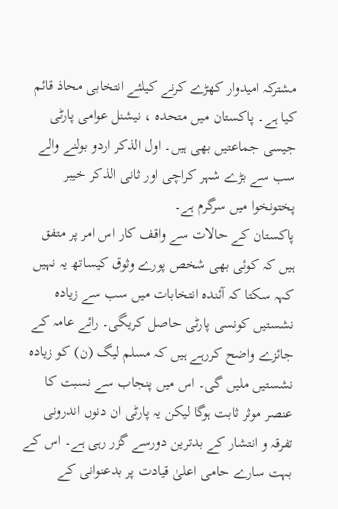مشترکہ امیدوار کھڑے کرنے کیلئے انتخابی محاذ قائم کیا ہے۔ پاکستان میں متحدہ ، نیشنل عوامی پارٹی جیسی جماعتیں بھی ہیں۔ اول الذکر اردو بولنے والے سب سے بڑے شہر کراچی اور ثانی الذکر خیبر پختونخوا میں سرگرم ہے۔
پاکستان کے حالات سے واقف کار اس امر پر متفق ہیں کہ کوئی بھی شخص پورے وثوق کیساتھ یہ نہیں کہہ سکتا کہ آئندہ انتخابات میں سب سے زیادہ نشستیں کونسی پارٹی حاصل کریگی۔ رائے عامہ کے جائزے واضح کررہے ہیں کہ مسلم لیگ (ن) کو زیادہ نشستیں ملیں گی۔ اس میں پنجاب سے نسبت کا عنصر موثر ثابت ہوگا لیکن یہ پارٹی ان دنوں اندرونی تفرقہ و انتشار کے بدترین دورسے گزر رہی ہے۔ اس کے بہت سارے حامی اعلیٰ قیادت پر بدعنوانی کے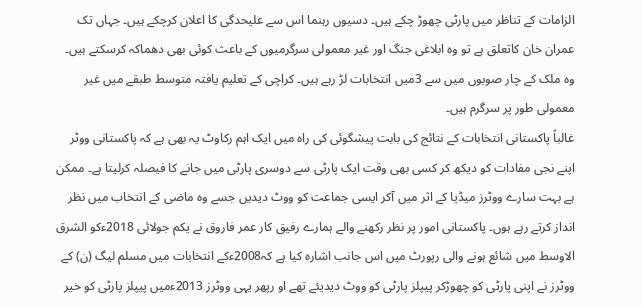الزامات کے تناظر میں پارٹی چھوڑ چکے ہیں۔ دسیوں رہنما اس سے علیحدگی کا اعلان کرچکے ہیں۔ جہاں تک عمران خان کاتعلق ہے تو وہ ابلاغی جنگ اور غیر معمولی سرگرمیوں کے باعث کوئی بھی دھماکہ کرسکتے ہیں۔ وہ ملک کے چار صوبوں میں سے 3میں انتخابات لڑ رہے ہیں۔ کراچی کے تعلیم یافتہ متوسط طبقے میں غیر معمولی طور پر سرگرم ہیں۔
غالباً پاکستانی انتخابات کے نتائج کی بابت پیشگوئی کی راہ میں ایک اہم رکاوٹ یہ بھی ہے کہ پاکستانی ووٹر اپنے نجی مفادات کو دیکھ کر کسی بھی وقت ایک پارٹی سے دوسری پارٹی میں جانے کا فیصلہ کرلیتا ہے۔ ممکن ہے بہت سارے ووٹرز میڈیا کے اثر میں آکر ایسی جماعت کو ووٹ دیدیں جسے وہ ماضی کے انتخاب میں نظر انداز کرتے رہے ہوں۔ پاکستانی امور پر نظر رکھنے والے ہمارے رفیق کار عمر فاروق نے یکم جولائی 2018ءکو الشرق الاوسط میں شائع ہونے والی رپورٹ میں اس جانب اشارہ کیا ہے کہ2008ءکے انتخابات میں مسلم لیگ (ن) کے ووٹرز نے اپنی پارٹی کو چھوڑکر پیپلز پارٹی کو ووٹ دیدیئے تھے او رپھر یہی ووٹرز 2013ءمیں پیپلز پارٹی کو خیر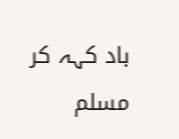باد کہہ کر مسلم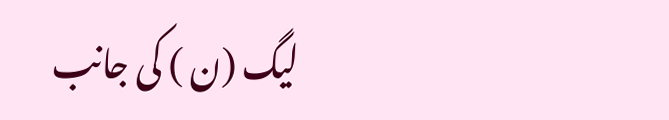لیگ (ن ) کی جانب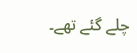چلے گئے تھے۔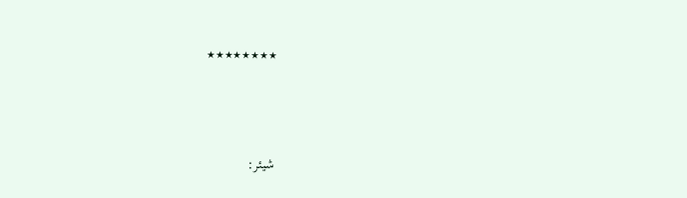٭٭٭٭٭٭٭٭



شیئر: